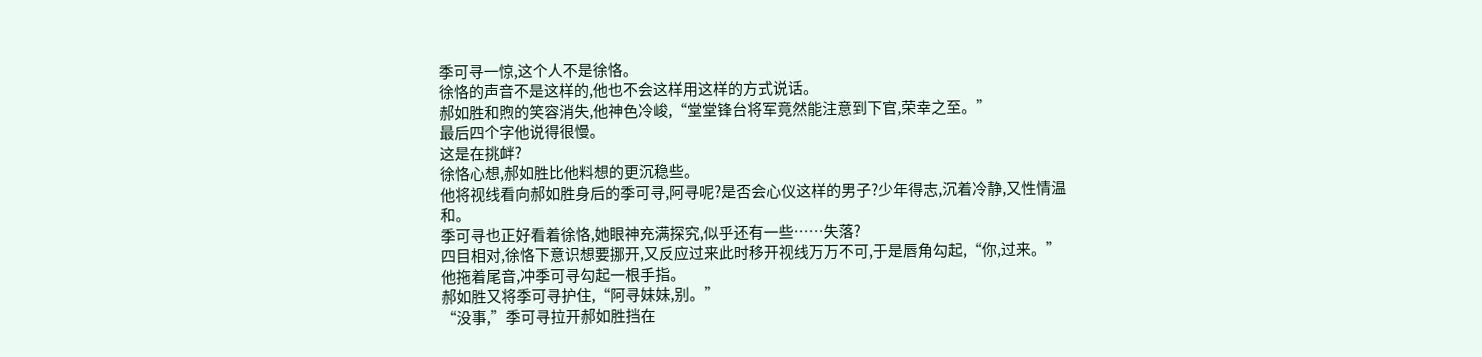季可寻一惊,这个人不是徐恪。
徐恪的声音不是这样的,他也不会这样用这样的方式说话。
郝如胜和煦的笑容消失,他神色冷峻,“堂堂锋台将军竟然能注意到下官,荣幸之至。”
最后四个字他说得很慢。
这是在挑衅?
徐恪心想,郝如胜比他料想的更沉稳些。
他将视线看向郝如胜身后的季可寻,阿寻呢?是否会心仪这样的男子?少年得志,沉着冷静,又性情温和。
季可寻也正好看着徐恪,她眼神充满探究,似乎还有一些……失落?
四目相对,徐恪下意识想要挪开,又反应过来此时移开视线万万不可,于是唇角勾起,“你,过来。”
他拖着尾音,冲季可寻勾起一根手指。
郝如胜又将季可寻护住,“阿寻妹妹,别。”
“没事,”季可寻拉开郝如胜挡在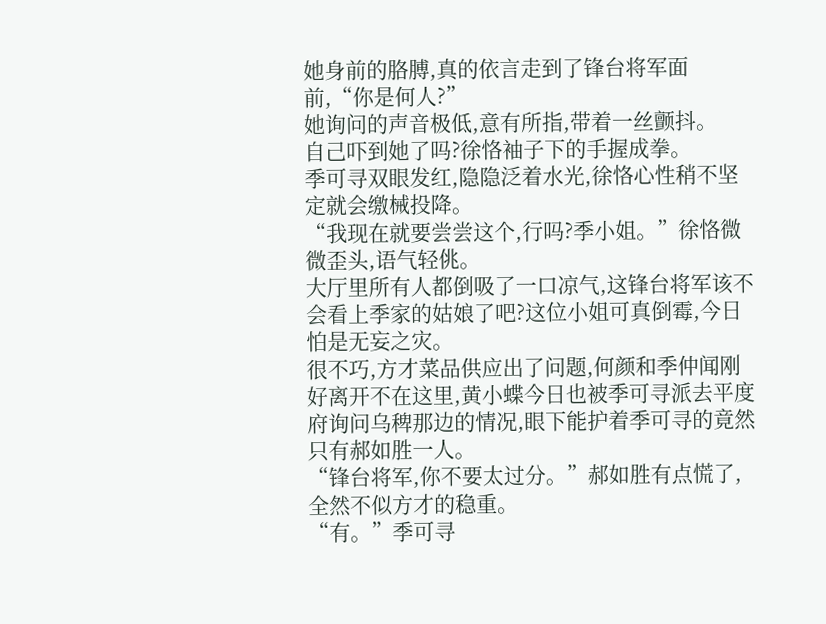她身前的胳膊,真的依言走到了锋台将军面前,“你是何人?”
她询问的声音极低,意有所指,带着一丝颤抖。
自己吓到她了吗?徐恪袖子下的手握成拳。
季可寻双眼发红,隐隐泛着水光,徐恪心性稍不坚定就会缴械投降。
“我现在就要尝尝这个,行吗?季小姐。”徐恪微微歪头,语气轻佻。
大厅里所有人都倒吸了一口凉气,这锋台将军该不会看上季家的姑娘了吧?这位小姐可真倒霉,今日怕是无妄之灾。
很不巧,方才菜品供应出了问题,何颜和季仲闻刚好离开不在这里,黄小蝶今日也被季可寻派去平度府询问乌稗那边的情况,眼下能护着季可寻的竟然只有郝如胜一人。
“锋台将军,你不要太过分。”郝如胜有点慌了,全然不似方才的稳重。
“有。”季可寻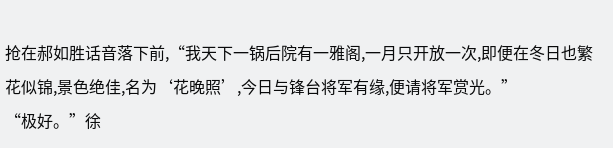抢在郝如胜话音落下前,“我天下一锅后院有一雅阁,一月只开放一次,即便在冬日也繁花似锦,景色绝佳,名为‘花晚照’,今日与锋台将军有缘,便请将军赏光。”
“极好。”徐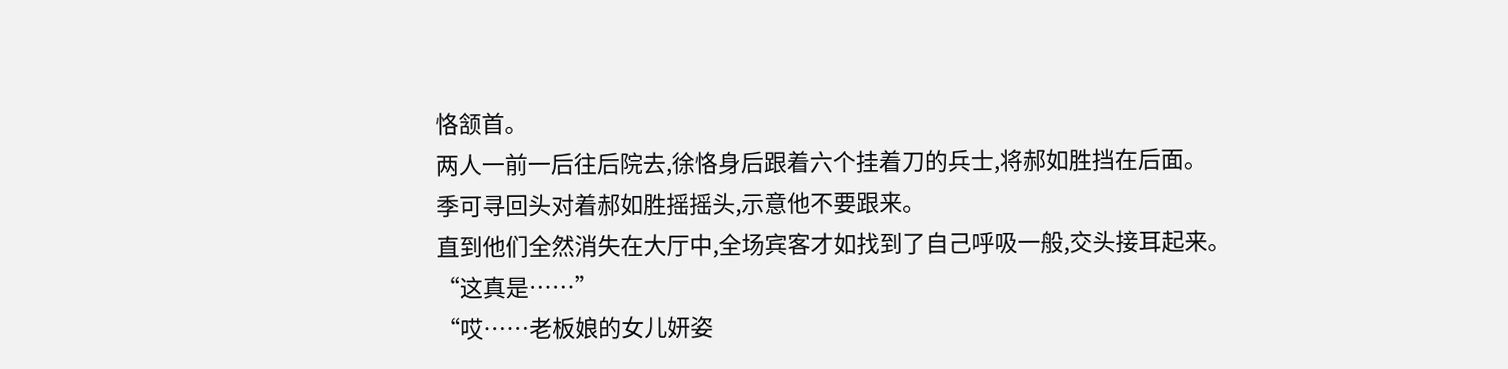恪颔首。
两人一前一后往后院去,徐恪身后跟着六个挂着刀的兵士,将郝如胜挡在后面。
季可寻回头对着郝如胜摇摇头,示意他不要跟来。
直到他们全然消失在大厅中,全场宾客才如找到了自己呼吸一般,交头接耳起来。
“这真是……”
“哎……老板娘的女儿妍姿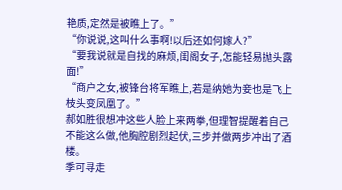艳质,定然是被瞧上了。”
“你说说,这叫什么事啊!以后还如何嫁人?”
“要我说就是自找的麻烦,闺阁女子,怎能轻易抛头露面!”
“商户之女,被锋台将军瞧上,若是纳她为妾也是飞上枝头变凤凰了。”
郝如胜很想冲这些人脸上来两拳,但理智提醒着自己不能这么做,他胸腔剧烈起伏,三步并做两步冲出了酒楼。
季可寻走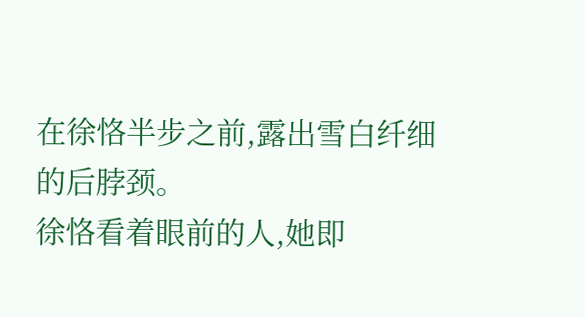在徐恪半步之前,露出雪白纤细的后脖颈。
徐恪看着眼前的人,她即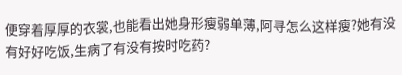便穿着厚厚的衣裳,也能看出她身形瘦弱单薄,阿寻怎么这样瘦?她有没有好好吃饭,生病了有没有按时吃药?